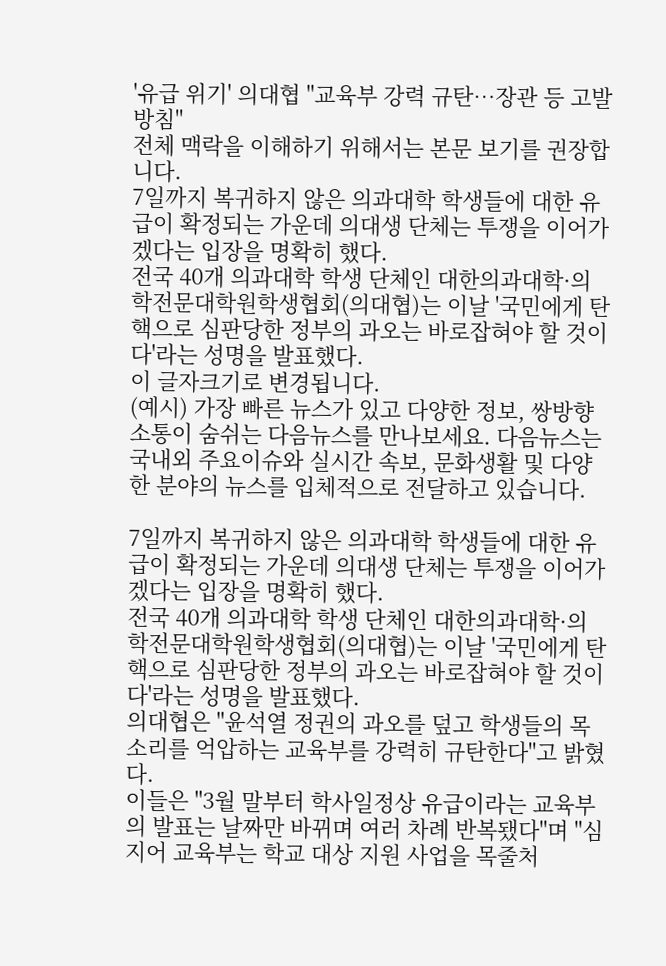'유급 위기' 의대협 "교육부 강력 규탄…장관 등 고발 방침"
전체 맥락을 이해하기 위해서는 본문 보기를 권장합니다.
7일까지 복귀하지 않은 의과대학 학생들에 대한 유급이 확정되는 가운데 의대생 단체는 투쟁을 이어가겠다는 입장을 명확히 했다.
전국 40개 의과대학 학생 단체인 대한의과대학·의학전문대학원학생협회(의대협)는 이날 '국민에게 탄핵으로 심판당한 정부의 과오는 바로잡혀야 할 것이다'라는 성명을 발표했다.
이 글자크기로 변경됩니다.
(예시) 가장 빠른 뉴스가 있고 다양한 정보, 쌍방향 소통이 숨쉬는 다음뉴스를 만나보세요. 다음뉴스는 국내외 주요이슈와 실시간 속보, 문화생활 및 다양한 분야의 뉴스를 입체적으로 전달하고 있습니다.

7일까지 복귀하지 않은 의과대학 학생들에 대한 유급이 확정되는 가운데 의대생 단체는 투쟁을 이어가겠다는 입장을 명확히 했다.
전국 40개 의과대학 학생 단체인 대한의과대학·의학전문대학원학생협회(의대협)는 이날 '국민에게 탄핵으로 심판당한 정부의 과오는 바로잡혀야 할 것이다'라는 성명을 발표했다.
의대협은 "윤석열 정권의 과오를 덮고 학생들의 목소리를 억압하는 교육부를 강력히 규탄한다"고 밝혔다.
이들은 "3월 말부터 학사일정상 유급이라는 교육부의 발표는 날짜만 바뀌며 여러 차례 반복됐다"며 "심지어 교육부는 학교 대상 지원 사업을 목줄처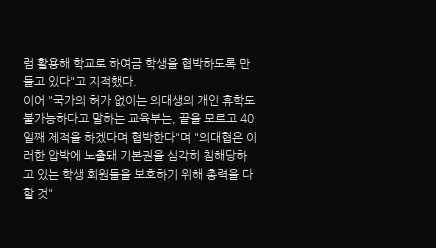럼 활용해 학교로 하여금 학생을 협박하도록 만들고 있다"고 지적했다.
이어 "국가의 허가 없이는 의대생의 개인 휴학도 불가능하다고 말하는 교육부는, 끝을 모르고 40일째 제적을 하겠다며 협박한다"며 "의대협은 이러한 압박에 노출돼 기본권을 심각히 침해당하고 있는 학생 회원들을 보호하기 위해 총력을 다할 것"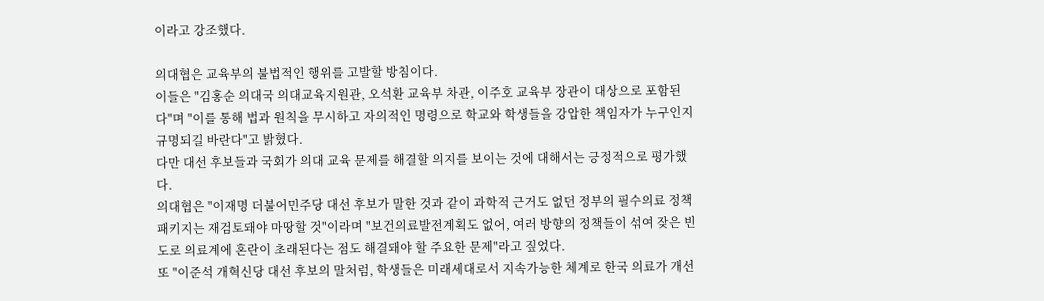이라고 강조했다.

의대협은 교육부의 불법적인 행위를 고발할 방침이다.
이들은 "김홍순 의대국 의대교육지원관, 오석환 교육부 차관, 이주호 교육부 장관이 대상으로 포함된다"며 "이를 통해 법과 원칙을 무시하고 자의적인 명령으로 학교와 학생들을 강압한 책임자가 누구인지 규명되길 바란다"고 밝혔다.
다만 대선 후보들과 국회가 의대 교육 문제를 해결할 의지를 보이는 것에 대해서는 긍정적으로 평가했다.
의대협은 "이재명 더불어민주당 대선 후보가 말한 것과 같이 과학적 근거도 없던 정부의 필수의료 정책 패키지는 재검토돼야 마땅할 것"이라며 "보건의료발전계획도 없어, 여러 방향의 정책들이 섞여 잦은 빈도로 의료계에 혼란이 초래된다는 점도 해결돼야 할 주요한 문제"라고 짚었다.
또 "이준석 개혁신당 대선 후보의 말처럼, 학생들은 미래세대로서 지속가능한 체계로 한국 의료가 개선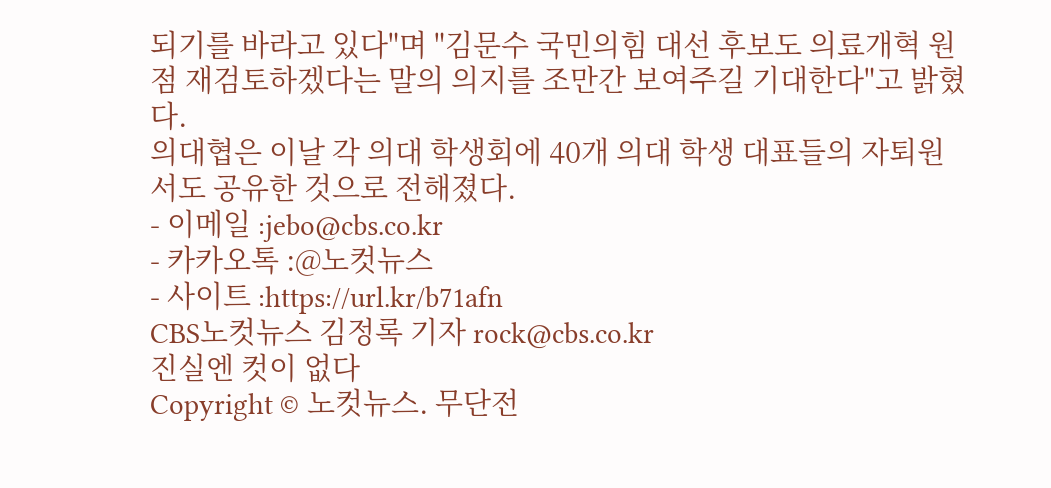되기를 바라고 있다"며 "김문수 국민의힘 대선 후보도 의료개혁 원점 재검토하겠다는 말의 의지를 조만간 보여주길 기대한다"고 밝혔다.
의대협은 이날 각 의대 학생회에 40개 의대 학생 대표들의 자퇴원서도 공유한 것으로 전해졌다.
- 이메일 :jebo@cbs.co.kr
- 카카오톡 :@노컷뉴스
- 사이트 :https://url.kr/b71afn
CBS노컷뉴스 김정록 기자 rock@cbs.co.kr
진실엔 컷이 없다
Copyright © 노컷뉴스. 무단전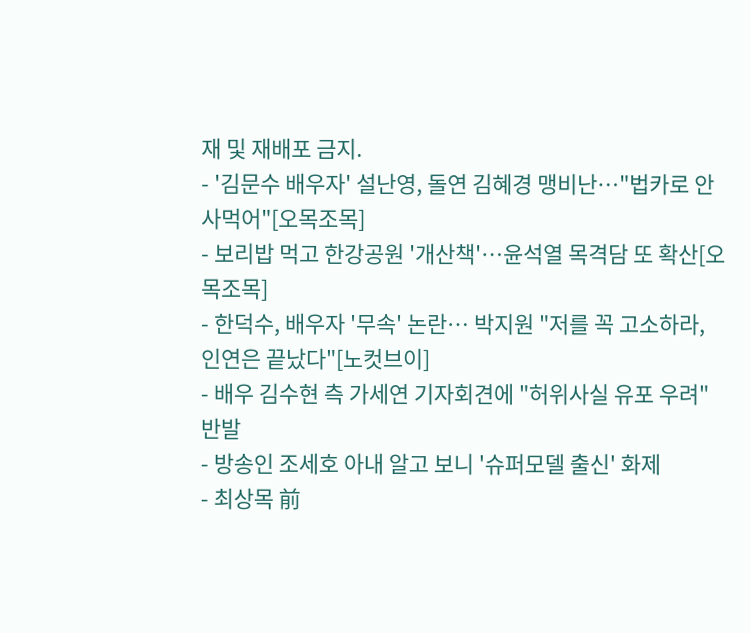재 및 재배포 금지.
- '김문수 배우자' 설난영, 돌연 김혜경 맹비난…"법카로 안사먹어"[오목조목]
- 보리밥 먹고 한강공원 '개산책'…윤석열 목격담 또 확산[오목조목]
- 한덕수, 배우자 '무속' 논란… 박지원 "저를 꼭 고소하라, 인연은 끝났다"[노컷브이]
- 배우 김수현 측 가세연 기자회견에 "허위사실 유포 우려" 반발
- 방송인 조세호 아내 알고 보니 '슈퍼모델 출신' 화제
- 최상목 前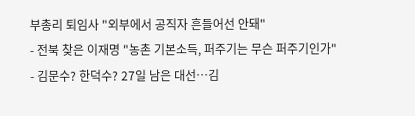부총리 퇴임사 "외부에서 공직자 흔들어선 안돼"
- 전북 찾은 이재명 "농촌 기본소득, 퍼주기는 무슨 퍼주기인가"
- 김문수? 한덕수? 27일 남은 대선…김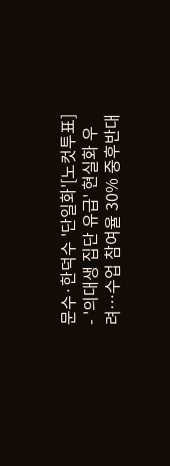문수·한덕수 '단일화'[노컷투표]
- '의대생 집단 유급' 현실화 우려…수업 참여율 30% 중후반대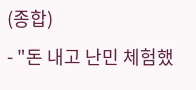(종합)
- "돈 내고 난민 체험했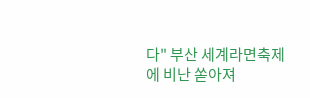다" 부산 세계라면축제에 비난 쏟아져